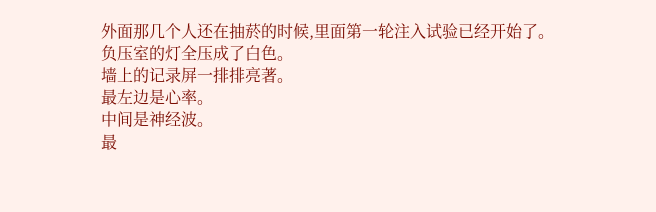外面那几个人还在抽菸的时候,里面第一轮注入试验已经开始了。
负压室的灯全压成了白色。
墙上的记录屏一排排亮著。
最左边是心率。
中间是神经波。
最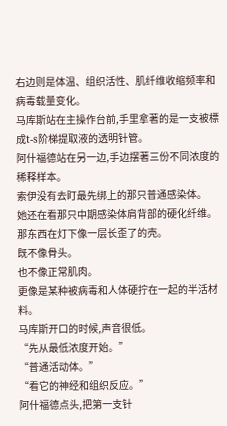右边则是体温、组织活性、肌纤维收缩频率和病毒载量变化。
马库斯站在主操作台前,手里拿著的是一支被標成t-s阶梯提取液的透明针管。
阿什福德站在另一边,手边摆著三份不同浓度的稀释样本。
索伊没有去盯最先绑上的那只普通感染体。
她还在看那只中期感染体肩背部的硬化纤维。
那东西在灯下像一层长歪了的壳。
既不像骨头。
也不像正常肌肉。
更像是某种被病毒和人体硬拧在一起的半活材料。
马库斯开口的时候,声音很低。
“先从最低浓度开始。”
“普通活动体。”
“看它的神经和组织反应。”
阿什福德点头,把第一支针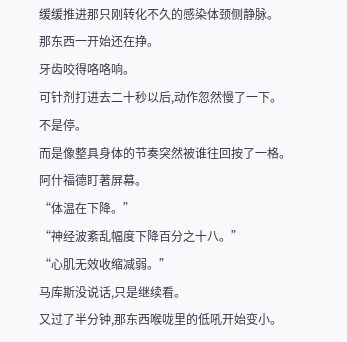缓缓推进那只刚转化不久的感染体颈侧静脉。
那东西一开始还在挣。
牙齿咬得咯咯响。
可针剂打进去二十秒以后,动作忽然慢了一下。
不是停。
而是像整具身体的节奏突然被谁往回按了一格。
阿什福德盯著屏幕。
“体温在下降。”
“神经波紊乱幅度下降百分之十八。”
“心肌无效收缩减弱。”
马库斯没说话,只是继续看。
又过了半分钟,那东西喉咙里的低吼开始变小。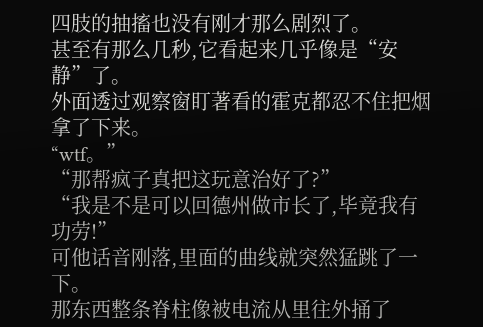四肢的抽搐也没有刚才那么剧烈了。
甚至有那么几秒,它看起来几乎像是“安静”了。
外面透过观察窗盯著看的霍克都忍不住把烟拿了下来。
“wtf。”
“那帮疯子真把这玩意治好了?”
“我是不是可以回德州做市长了,毕竟我有功劳!”
可他话音刚落,里面的曲线就突然猛跳了一下。
那东西整条脊柱像被电流从里往外捅了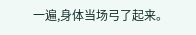一遍,身体当场弓了起来。